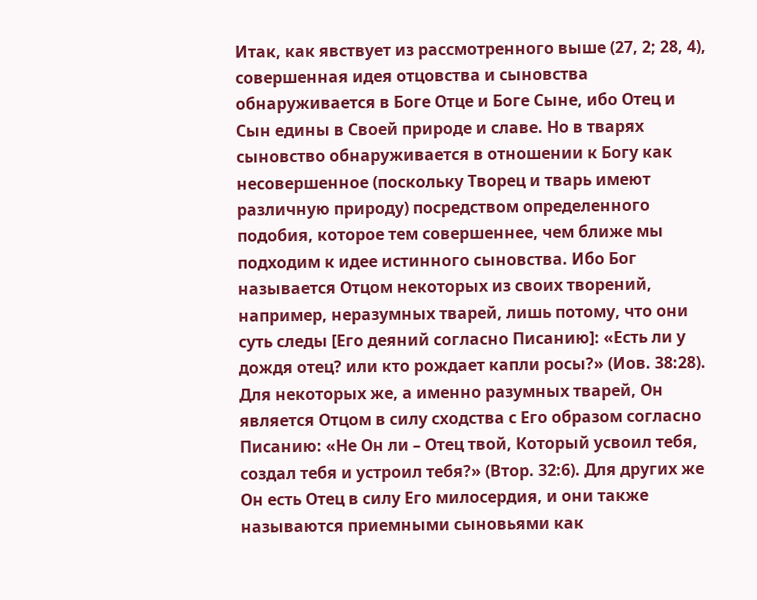Итак, как явствует из рассмотренного выше (27, 2; 28, 4), совершенная идея отцовства и сыновства обнаруживается в Боге Отце и Боге Сыне, ибо Отец и Сын едины в Своей природе и славе. Но в тварях сыновство обнаруживается в отношении к Богу как несовершенное (поскольку Творец и тварь имеют различную природу) посредством определенного подобия, которое тем совершеннее, чем ближе мы подходим к идее истинного сыновства. Ибо Бог называется Отцом некоторых из своих творений, например, неразумных тварей, лишь потому, что они суть следы [Его деяний согласно Писанию]: «Есть ли у дождя отец? или кто рождает капли росы?» (Иов. 38:28). Для некоторых же, а именно разумных тварей, Он является Отцом в силу сходства с Его образом согласно Писанию: «Не Он ли – Отец твой, Который усвоил тебя, создал тебя и устроил тебя?» (Втор. 32:6). Для других же Он есть Отец в силу Его милосердия, и они также называются приемными сыновьями как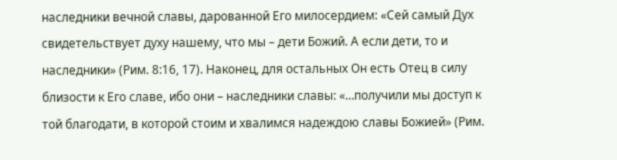наследники вечной славы, дарованной Его милосердием: «Сей самый Дух свидетельствует духу нашему, что мы – дети Божий. А если дети, то и наследники» (Рим. 8:16, 17). Наконец, для остальных Он есть Отец в силу близости к Его славе, ибо они – наследники славы: «…получили мы доступ к той благодати, в которой стоим и хвалимся надеждою славы Божией» (Рим.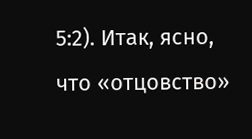5:2). Итак, ясно, что «отцовство»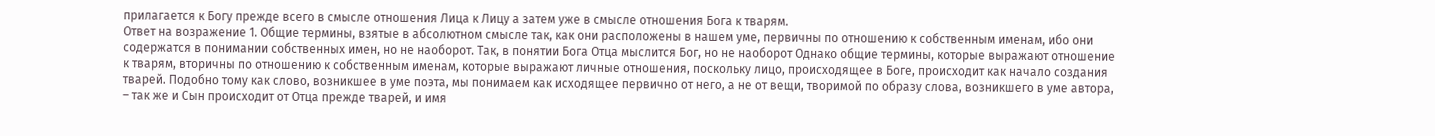прилагается к Богу прежде всего в смысле отношения Лица к Лицу а затем уже в смысле отношения Бога к тварям.
Ответ на возражение 1. Общие термины, взятые в абсолютном смысле так, как они расположены в нашем уме, первичны по отношению к собственным именам, ибо они содержатся в понимании собственных имен, но не наоборот. Так, в понятии Бога Отца мыслится Бог, но не наоборот Однако общие термины, которые выражают отношение к тварям, вторичны по отношению к собственным именам, которые выражают личные отношения, поскольку лицо, происходящее в Боге, происходит как начало создания тварей. Подобно тому как слово, возникшее в уме поэта, мы понимаем как исходящее первично от него, а не от вещи, творимой по образу слова, возникшего в уме автора, – так же и Сын происходит от Отца прежде тварей, и имя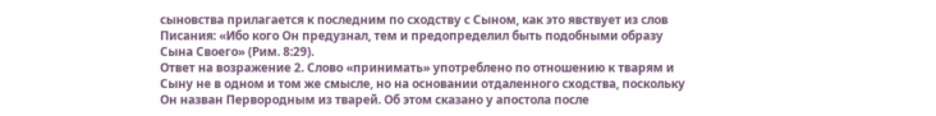сыновства прилагается к последним по сходству с Сыном, как это явствует из слов Писания: «Ибо кого Он предузнал, тем и предопределил быть подобными образу Сына Своего» (Рим. 8:29).
Ответ на возражение 2. Слово «принимать» употреблено по отношению к тварям и Сыну не в одном и том же смысле, но на основании отдаленного сходства, поскольку Он назван Первородным из тварей. Об этом сказано у апостола после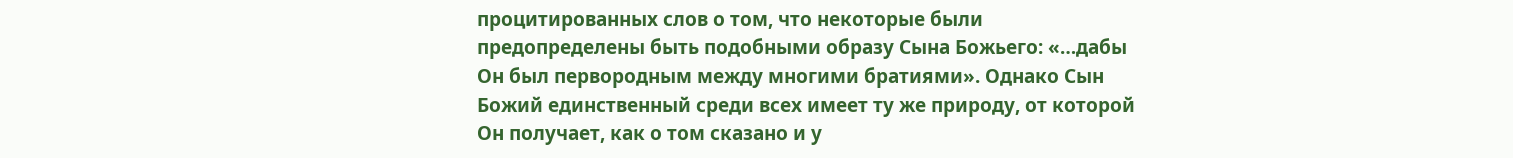процитированных слов о том, что некоторые были предопределены быть подобными образу Сына Божьего: «…дабы Он был первородным между многими братиями». Однако Сын Божий единственный среди всех имеет ту же природу, от которой Он получает, как о том сказано и у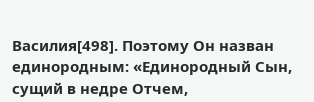Василия[498]. Поэтому Он назван единородным: «Единородный Сын, сущий в недре Отчем,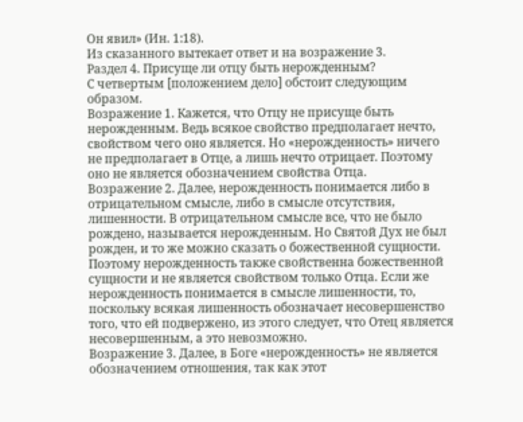Он явил» (Ин. 1:18).
Из сказанного вытекает ответ и на возражение 3.
Раздел 4. Присуще ли отцу быть нерожденным?
С четвертым [положением дело] обстоит следующим образом.
Возражение 1. Кажется, что Отцу не присуще быть нерожденным. Ведь всякое свойство предполагает нечто, свойством чего оно является. Но «нерожденность» ничего не предполагает в Отце, а лишь нечто отрицает. Поэтому оно не является обозначением свойства Отца.
Возражение 2. Далее, нерожденность понимается либо в
отрицательном смысле, либо в смысле отсутствия, лишенности. В отрицательном смысле все, что не было рождено, называется нерожденным. Но Святой Дух не был рожден, и то же можно сказать о божественной сущности. Поэтому нерожденность также свойственна божественной сущности и не является свойством только Отца. Если же нерожденность понимается в смысле лишенности, то, поскольку всякая лишенность обозначает несовершенство того, что ей подвержено, из этого следует, что Отец является несовершенным, а это невозможно.
Возражение 3. Далее, в Боге «нерожденность» не является обозначением отношения, так как этот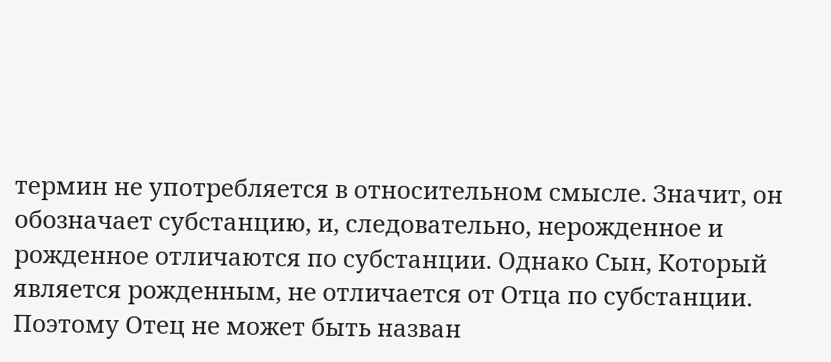термин не употребляется в относительном смысле. Значит, он обозначает субстанцию, и, следовательно, нерожденное и рожденное отличаются по субстанции. Однако Сын, Который является рожденным, не отличается от Отца по субстанции. Поэтому Отец не может быть назван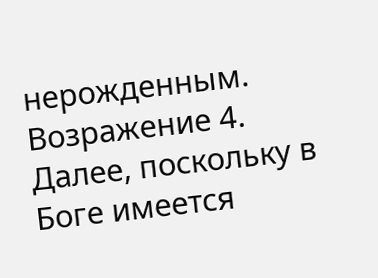нерожденным.
Возражение 4. Далее, поскольку в Боге имеется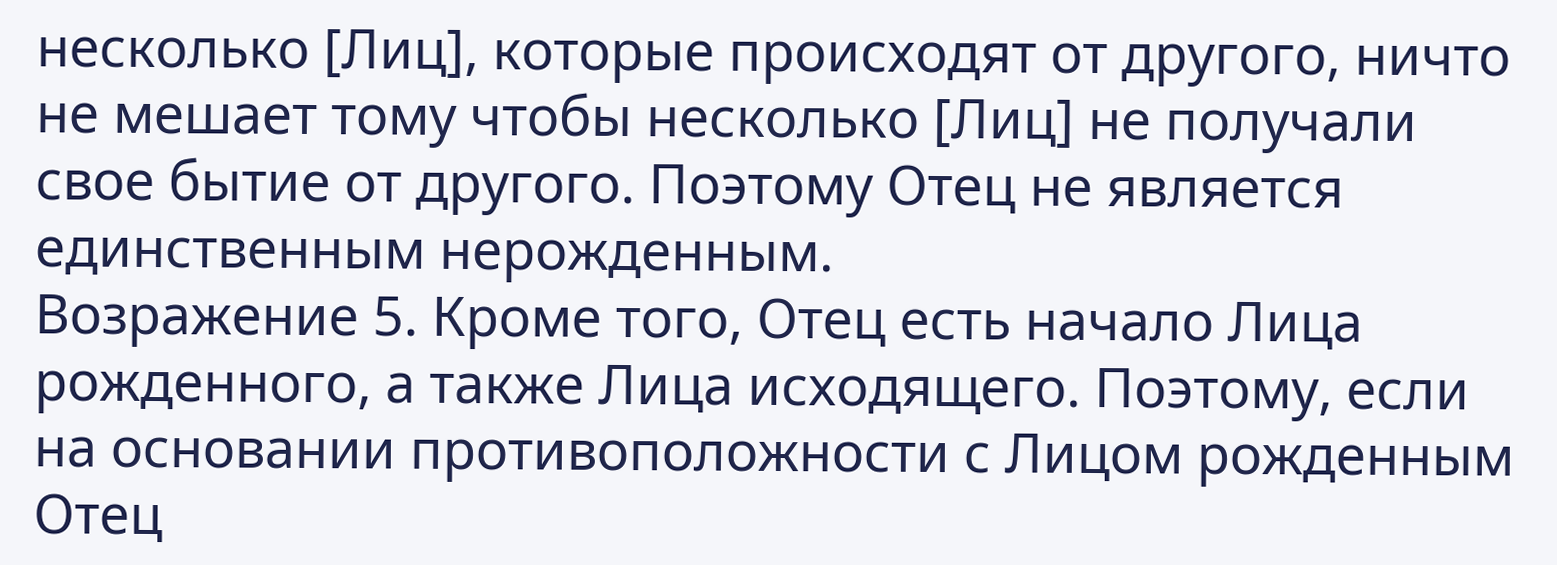несколько [Лиц], которые происходят от другого, ничто не мешает тому чтобы несколько [Лиц] не получали свое бытие от другого. Поэтому Отец не является единственным нерожденным.
Возражение 5. Кроме того, Отец есть начало Лица рожденного, а также Лица исходящего. Поэтому, если на основании противоположности с Лицом рожденным Отец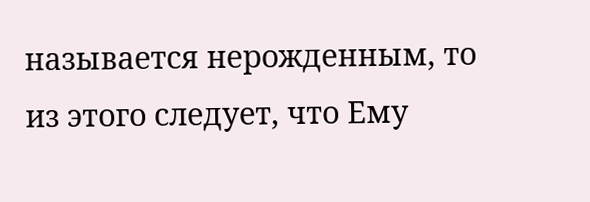называется нерожденным, то из этого следует, что Ему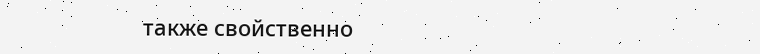также свойственно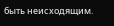быть неисходящим.